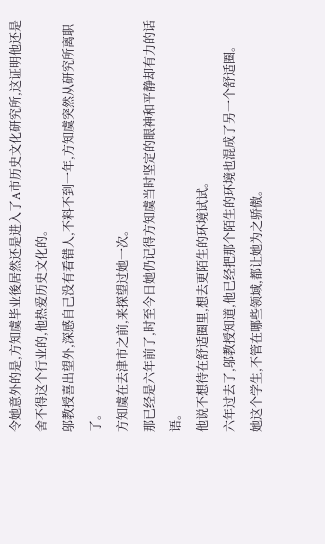令她意外的是,方知虞毕业後居然还是进入了A市历史文化研究所,这证明他还是舍不得这个行业的,他热爱历史文化的。
邬教授喜出望外,深感自己没有看错人,不料不到一年,方知虞突然从研究所离职了。
方知虞在去津市之前,来探望过她一次。
那已经是六年前了,时至今日她仍记得方知虞当时坚定的眼神和平静却有力的话语。
他说不想待在舒适圈里,想去更陌生的环境试试。
六年过去了,邬教授知道,他已经把那个陌生的环境也混成了另一个舒适圈。
她这个学生,不管在哪些领域,都让她为之骄傲。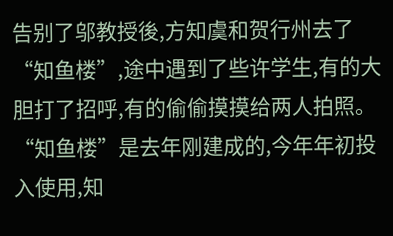告别了邬教授後,方知虞和贺行州去了“知鱼楼”,途中遇到了些许学生,有的大胆打了招呼,有的偷偷摸摸给两人拍照。
“知鱼楼”是去年刚建成的,今年年初投入使用,知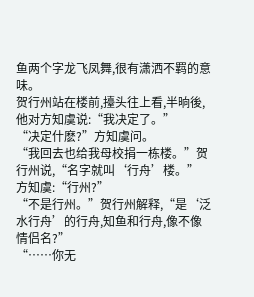鱼两个字龙飞凤舞,很有潇洒不羁的意味。
贺行州站在楼前,擡头往上看,半晌後,他对方知虞说:“我决定了。”
“决定什麽?”方知虞问。
“我回去也给我母校捐一栋楼。”贺行州说,“名字就叫‘行舟’楼。”
方知虞:“行州?”
“不是行州。”贺行州解释,“是‘泛水行舟’的行舟,知鱼和行舟,像不像情侣名?”
“……你无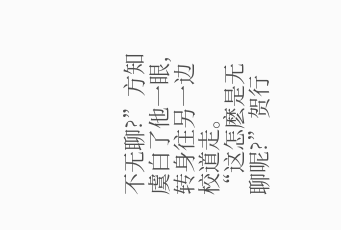不无聊?”方知虞白了他一眼,转身往另一边校道走。
“这怎麽是无聊呢?”贺行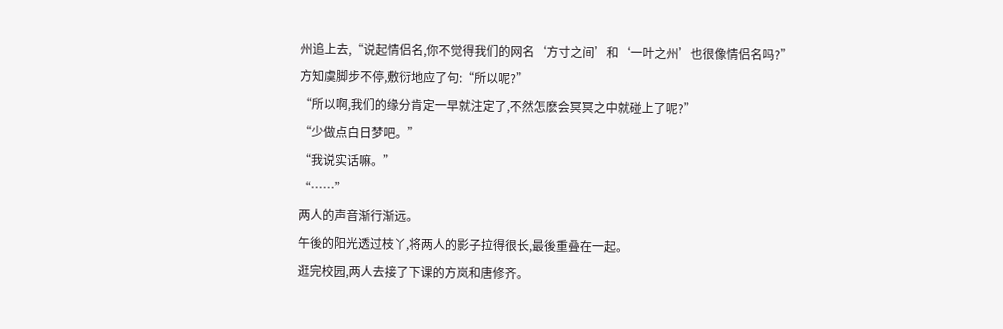州追上去,“说起情侣名,你不觉得我们的网名‘方寸之间’和‘一叶之州’也很像情侣名吗?”
方知虞脚步不停,敷衍地应了句:“所以呢?”
“所以啊,我们的缘分肯定一早就注定了,不然怎麽会冥冥之中就碰上了呢?”
“少做点白日梦吧。”
“我说实话嘛。”
“……”
两人的声音渐行渐远。
午後的阳光透过枝丫,将两人的影子拉得很长,最後重叠在一起。
逛完校园,两人去接了下课的方岚和唐修齐。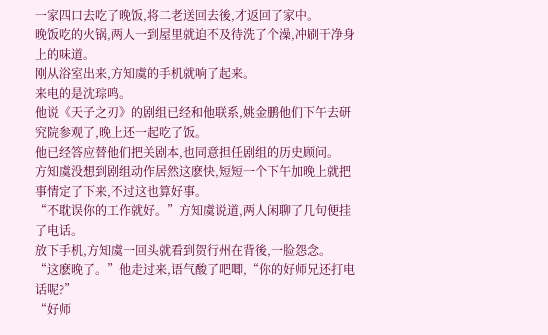一家四口去吃了晚饭,将二老送回去後,才返回了家中。
晚饭吃的火锅,两人一到屋里就迫不及待洗了个澡,冲刷干净身上的味道。
刚从浴室出来,方知虞的手机就响了起来。
来电的是沈琮鸣。
他说《天子之刃》的剧组已经和他联系,姚金鹏他们下午去研究院参观了,晚上还一起吃了饭。
他已经答应替他们把关剧本,也同意担任剧组的历史顾问。
方知虞没想到剧组动作居然这麽快,短短一个下午加晚上就把事情定了下来,不过这也算好事。
“不耽误你的工作就好。”方知虞说道,两人闲聊了几句便挂了电话。
放下手机,方知虞一回头就看到贺行州在背後,一脸怨念。
“这麽晚了。”他走过来,语气酸了吧唧,“你的好师兄还打电话呢?”
“好师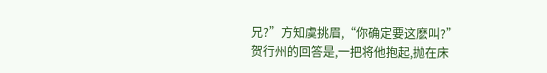兄?”方知虞挑眉,“你确定要这麽叫?”
贺行州的回答是,一把将他抱起,抛在床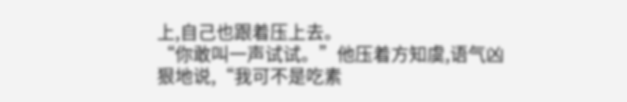上,自己也跟着压上去。
“你敢叫一声试试。”他压着方知虞,语气凶狠地说,“我可不是吃素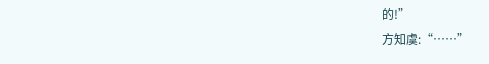的!”
方知虞:“……”